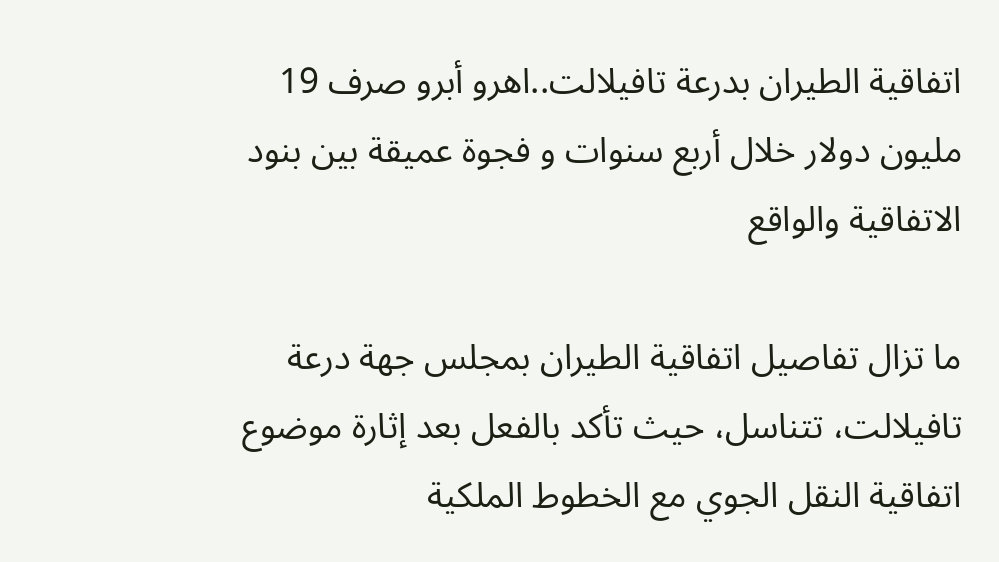اتفاقية الطيران بدرعة تافيلالت..اهرو أبرو صرف 19 مليون دولار خلال أربع سنوات و فجوة عميقة بين بنود الاتفاقية والواقع

ما تزال تفاصيل اتفاقية الطيران بمجلس جهة درعة تافيلالت، تتناسل، حيث تأكد بالفعل بعد إثارة موضوع اتفاقية النقل الجوي مع الخطوط الملكية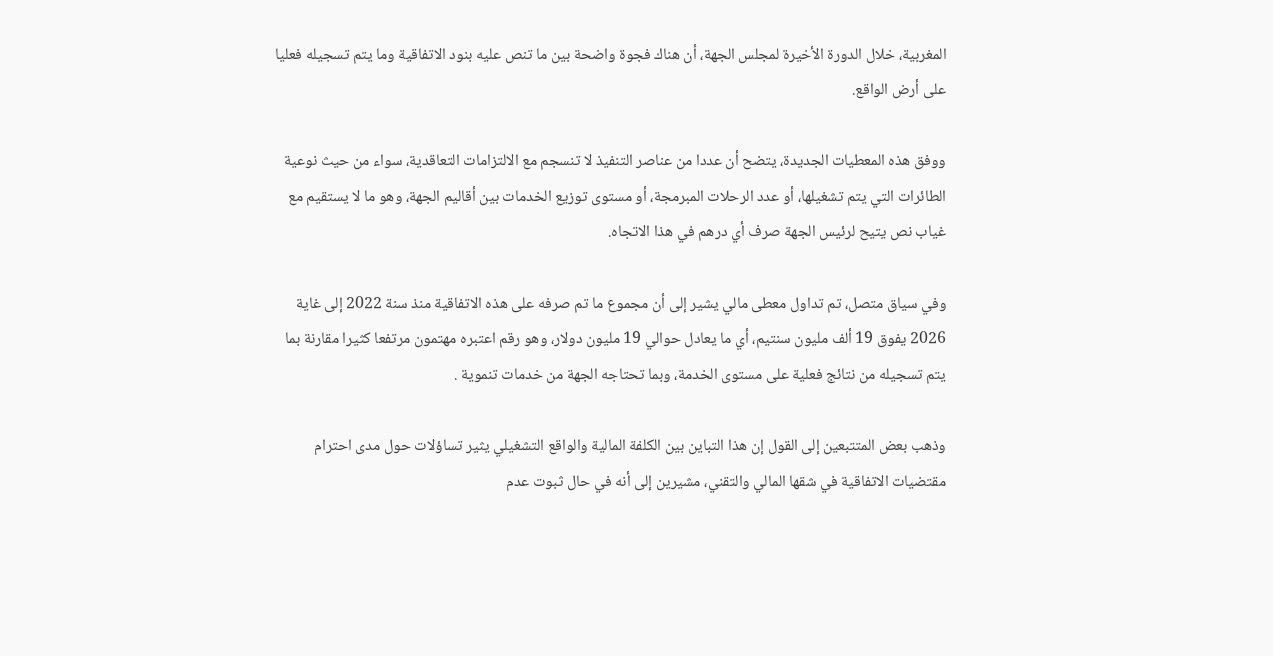المغربية، خلال الدورة الأخيرة لمجلس الجهة، أن هناك فجوة واضحة بين ما تنص عليه بنود الاتفاقية وما يتم تسجيله فعليا على أرض الواقع.

ووفق هذه المعطيات الجديدة، يتضح أن عددا من عناصر التنفيذ لا تنسجم مع الالتزامات التعاقدية، سواء من حيث نوعية الطائرات التي يتم تشغيلها، أو عدد الرحلات المبرمجة، أو مستوى توزيع الخدمات بين أقاليم الجهة، وهو ما لا يستقيم مع غياب نص يتيح لرئيس الجهة صرف أي درهم في هذا الاتجاه.

وفي سياق متصل، تم تداول معطى مالي يشير إلى أن مجموع ما تم صرفه على هذه الاتفاقية منذ سنة 2022 إلى غاية 2026 يفوق 19 ألف مليون سنتيم، أي ما يعادل حوالي 19 مليون دولار، وهو رقم اعتبره مهتمون مرتفعا كثيرا مقارنة بما يتم تسجيله من نتائج فعلية على مستوى الخدمة، وبما تحتاجه الجهة من خدمات تنموية .

وذهب بعض المتتبعين إلى القول إن هذا التباين بين الكلفة المالية والواقع التشغيلي يثير تساؤلات حول مدى احترام مقتضيات الاتفاقية في شقها المالي والتقني، مشيرين إلى أنه في حال ثبوت عدم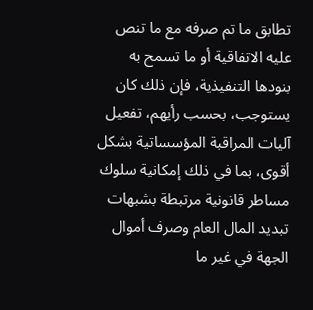تطابق ما تم صرفه مع ما تنص عليه الاتفاقية أو ما تسمح به بنودها التنفيذية، فإن ذلك كان يستوجب، بحسب رأيهم، تفعيل آليات المراقبة المؤسساتية بشكل أقوى، بما في ذلك إمكانية سلوك مساطر قانونية مرتبطة بشبهات تبديد المال العام وصرف أموال الجهة في غير ما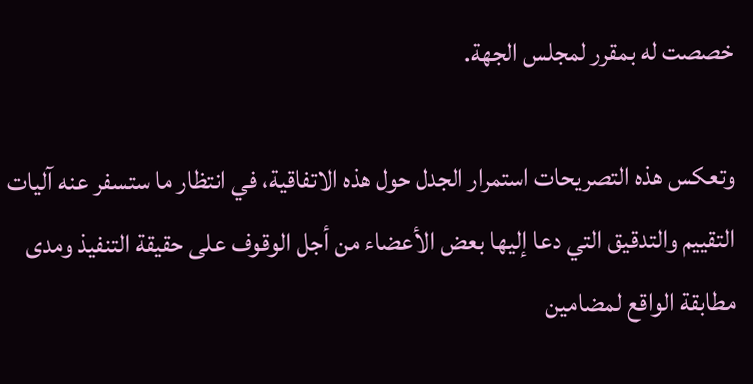خصصت له بمقرر لمجلس الجهة.

وتعكس هذه التصريحات استمرار الجدل حول هذه الاتفاقية، في انتظار ما ستسفر عنه آليات التقييم والتدقيق التي دعا إليها بعض الأعضاء من أجل الوقوف على حقيقة التنفيذ ومدى مطابقة الواقع لمضامين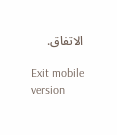الاتفاق.

Exit mobile version